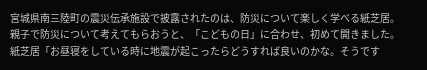宮城県南三陸町の震災伝承施設で披露されたのは、防災について楽しく学べる紙芝居。親子で防災について考えてもらおうと、「こどもの日」に合わせ、初めて開きました。
紙芝居「お昼寝をしている時に地震が起こったらどうすれば良いのかな。そうです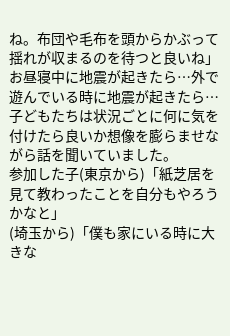ね。布団や毛布を頭からかぶって揺れが収まるのを待つと良いね」
お昼寝中に地震が起きたら…外で遊んでいる時に地震が起きたら…子どもたちは状況ごとに何に気を付けたら良いか想像を膨らませながら話を聞いていました。
参加した子(東京から)「紙芝居を見て教わったことを自分もやろうかなと」
(埼玉から)「僕も家にいる時に大きな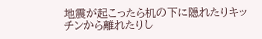地震が起こったら机の下に隠れたりキッチンから離れたりし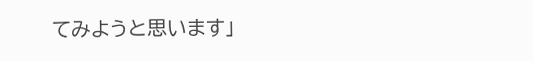てみようと思います」